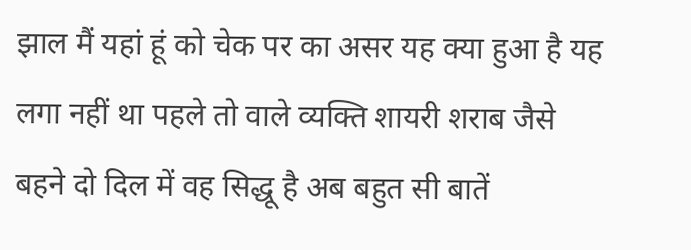झाल मैं यहां हूं को चेक पर का असर यह क्या हुआ है यह लगा नहीं था पहले तो वाले व्यक्ति शायरी शराब जैसे बहने दो दिल में वह सिद्धू है अब बहुत सी बातें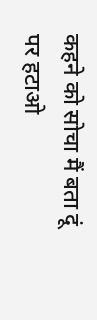कहने को सोचा मैं बता दूं पर हटाओ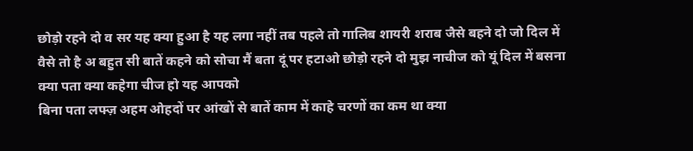छोड़ो रहने दो व सर यह क्या हुआ है यह लगा नहीं तब पहले तो गालिब शायरी शराब जैसे बहने दो जो दिल में वैसे तो है अ बहुत सी बातें कहने को सोचा मैं बता दूं पर हटाओ छोड़ो रहने दो मुझ नाचीज को यूं दिल में बसना क्या पता क्या कहेगा चीज हो यह आपको
बिना पता लफ्ज़ अहम ओहदों पर आंखों से बातें काम में काहे चरणों का कम था क्या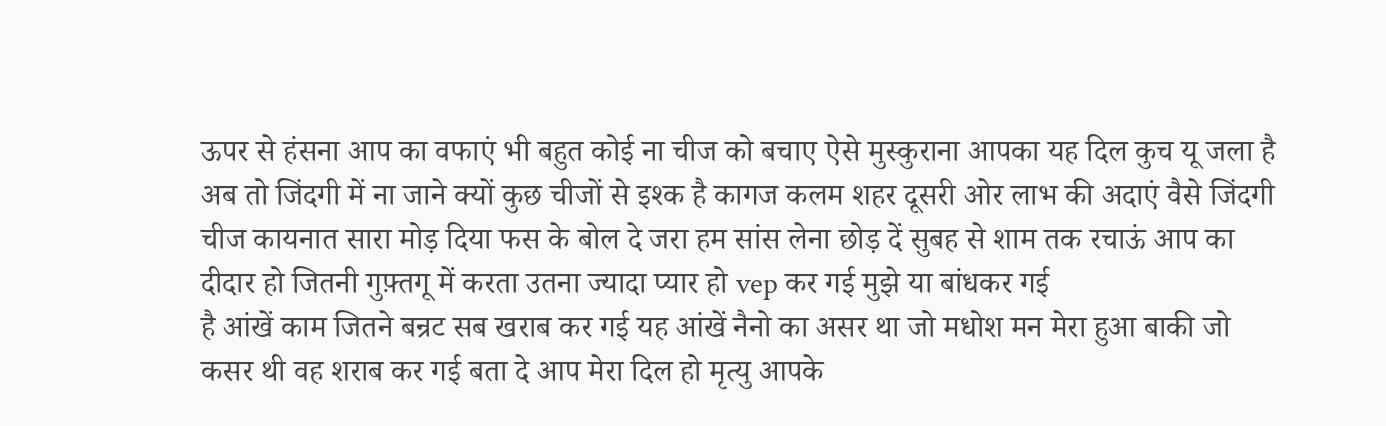ऊपर से हंसना आप का वफाएं भी बहुत कोई ना चीज को बचाए ऐसे मुस्कुराना आपका यह दिल कुच यू जला है अब तो जिंदगी में ना जाने क्यों कुछ चीजों से इश्क है कागज कलम शहर दूसरी ओर लाभ की अदाएं वैसे जिंदगी चीज कायनात सारा मोड़ दिया फस के बोल दे जरा हम सांस लेना छोड़ दें सुबह से शाम तक रचाऊं आप का दीदार हो जितनी गुफ़्तगू में करता उतना ज्यादा प्यार हो vep कर गई मुझे या बांधकर गई
है आंखें काम जितने बन्रट सब खराब कर गई यह आंखें नैनो का असर था जो मधोश मन मेरा हुआ बाकी जो कसर थी वह शराब कर गई बता दे आप मेरा दिल हो मृत्यु आपके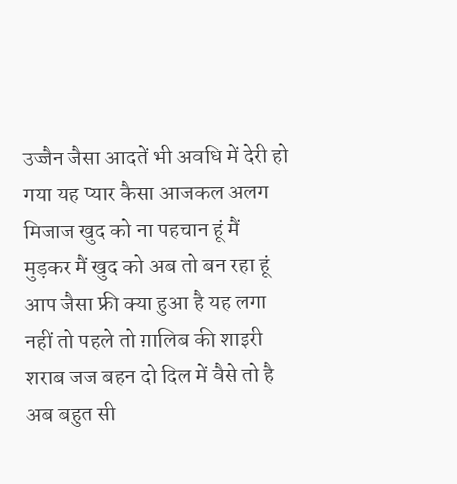उज्जैन जैसा आदतें भी अवधि में देरी हो गया यह प्यार कैसा आजकल अलग मिजाज खुद को ना पहचान हूं मैं मुड़कर मैं खुद को अब तो बन रहा हूं आप जैसा फ्री क्या हुआ है यह लगा नहीं तो पहले तो ग़ालिब की शाइरी शराब जज बहन दो दिल में वैसे तो है अब बहुत सी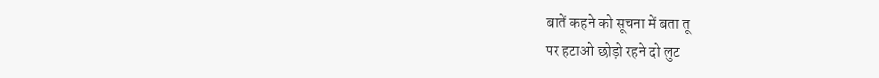बातें कहने को सूचना में बता तू
पर हटाओ छोड़ो रहने दो लुट